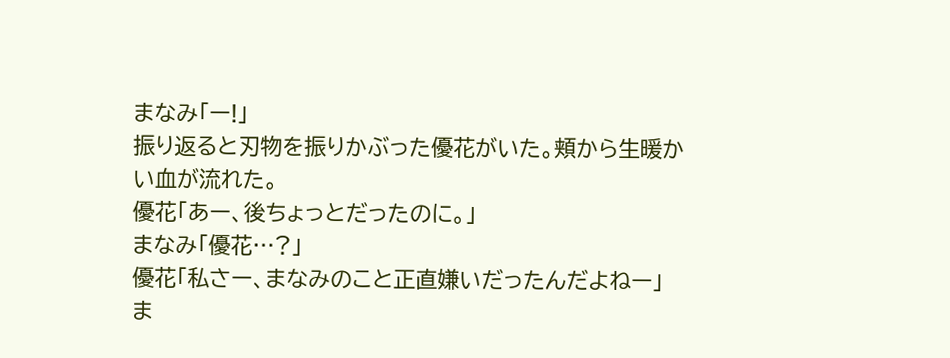まなみ「ー!」
振り返ると刃物を振りかぶった優花がいた。頬から生暖かい血が流れた。
優花「あー、後ちょっとだったのに。」
まなみ「優花…?」
優花「私さー、まなみのこと正直嫌いだったんだよねー」
ま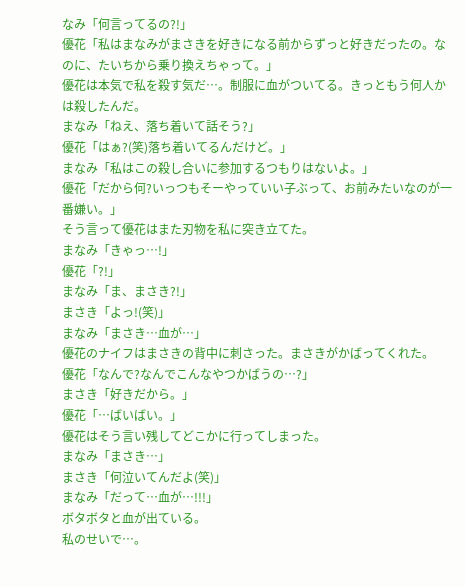なみ「何言ってるの?!」
優花「私はまなみがまさきを好きになる前からずっと好きだったの。なのに、たいちから乗り換えちゃって。」
優花は本気で私を殺す気だ…。制服に血がついてる。きっともう何人かは殺したんだ。
まなみ「ねえ、落ち着いて話そう?」
優花「はぁ?(笑)落ち着いてるんだけど。」
まなみ「私はこの殺し合いに参加するつもりはないよ。」
優花「だから何?いっつもそーやっていい子ぶって、お前みたいなのが一番嫌い。」
そう言って優花はまた刃物を私に突き立てた。
まなみ「きゃっ…!」
優花「?!」
まなみ「ま、まさき?!」
まさき「よっ!(笑)」
まなみ「まさき…血が…」
優花のナイフはまさきの背中に刺さった。まさきがかばってくれた。
優花「なんで?なんでこんなやつかばうの…?」
まさき「好きだから。」
優花「…ばいばい。」
優花はそう言い残してどこかに行ってしまった。
まなみ「まさき…」
まさき「何泣いてんだよ(笑)」
まなみ「だって…血が…!!!」
ボタボタと血が出ている。
私のせいで…。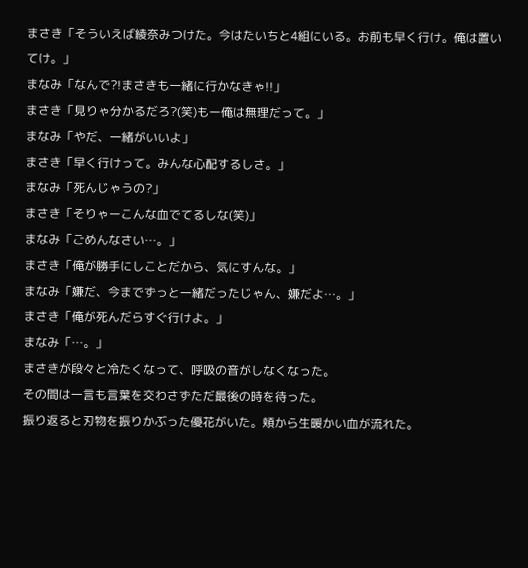まさき「そういえば綾奈みつけた。今はたいちと4組にいる。お前も早く行け。俺は置いてけ。」
まなみ「なんで?!まさきも一緒に行かなきゃ!!」
まさき「見りゃ分かるだろ?(笑)もー俺は無理だって。」
まなみ「やだ、一緒がいいよ」
まさき「早く行けって。みんな心配するしさ。」
まなみ「死んじゃうの?」
まさき「そりゃーこんな血でてるしな(笑)」
まなみ「ごめんなさい…。」
まさき「俺が勝手にしことだから、気にすんな。」
まなみ「嫌だ、今までずっと一緒だったじゃん、嫌だよ…。」
まさき「俺が死んだらすぐ行けよ。」
まなみ「…。」
まさきが段々と冷たくなって、呼吸の音がしなくなった。
その間は一言も言葉を交わさずただ最後の時を待った。
振り返ると刃物を振りかぶった優花がいた。頬から生暖かい血が流れた。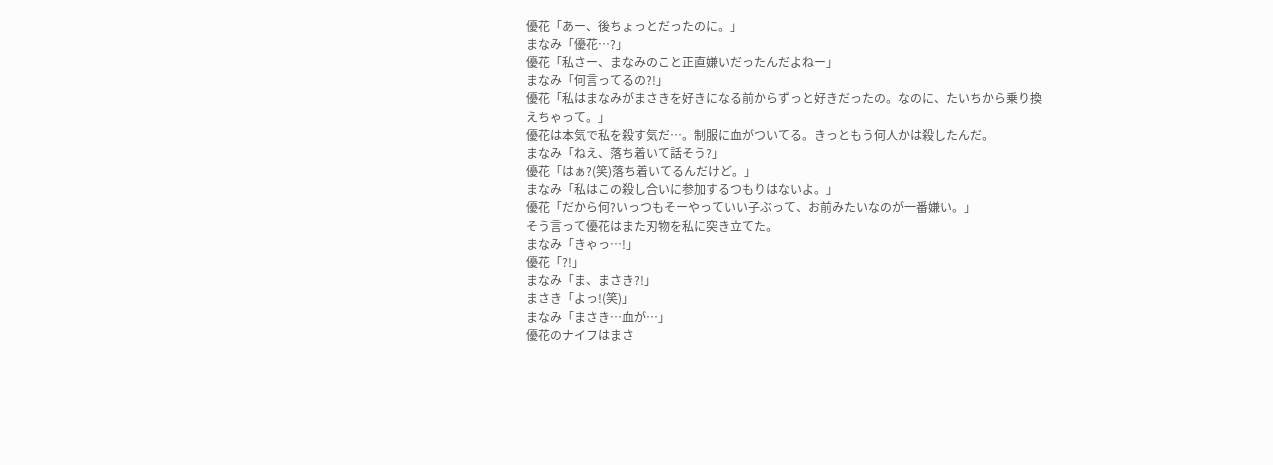優花「あー、後ちょっとだったのに。」
まなみ「優花…?」
優花「私さー、まなみのこと正直嫌いだったんだよねー」
まなみ「何言ってるの?!」
優花「私はまなみがまさきを好きになる前からずっと好きだったの。なのに、たいちから乗り換えちゃって。」
優花は本気で私を殺す気だ…。制服に血がついてる。きっともう何人かは殺したんだ。
まなみ「ねえ、落ち着いて話そう?」
優花「はぁ?(笑)落ち着いてるんだけど。」
まなみ「私はこの殺し合いに参加するつもりはないよ。」
優花「だから何?いっつもそーやっていい子ぶって、お前みたいなのが一番嫌い。」
そう言って優花はまた刃物を私に突き立てた。
まなみ「きゃっ…!」
優花「?!」
まなみ「ま、まさき?!」
まさき「よっ!(笑)」
まなみ「まさき…血が…」
優花のナイフはまさ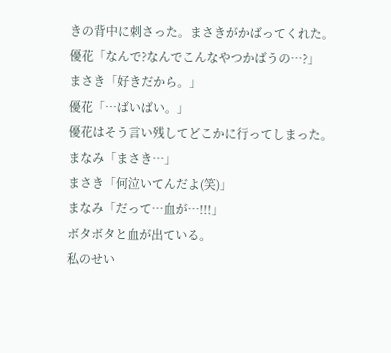きの背中に刺さった。まさきがかばってくれた。
優花「なんで?なんでこんなやつかばうの…?」
まさき「好きだから。」
優花「…ばいばい。」
優花はそう言い残してどこかに行ってしまった。
まなみ「まさき…」
まさき「何泣いてんだよ(笑)」
まなみ「だって…血が…!!!」
ボタボタと血が出ている。
私のせい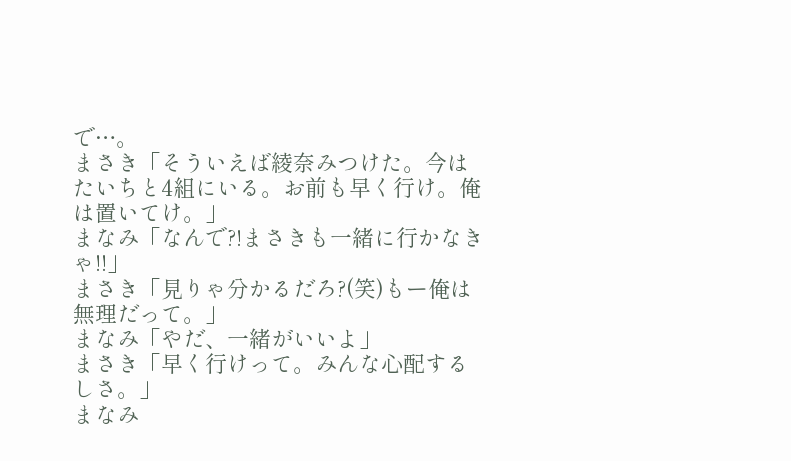で…。
まさき「そういえば綾奈みつけた。今はたいちと4組にいる。お前も早く行け。俺は置いてけ。」
まなみ「なんで?!まさきも一緒に行かなきゃ!!」
まさき「見りゃ分かるだろ?(笑)もー俺は無理だって。」
まなみ「やだ、一緒がいいよ」
まさき「早く行けって。みんな心配するしさ。」
まなみ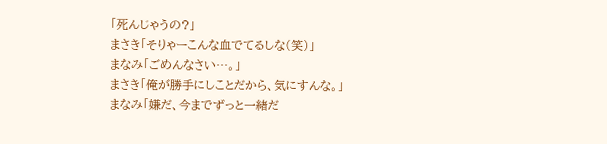「死んじゃうの?」
まさき「そりゃーこんな血でてるしな(笑)」
まなみ「ごめんなさい…。」
まさき「俺が勝手にしことだから、気にすんな。」
まなみ「嫌だ、今までずっと一緒だ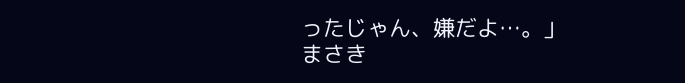ったじゃん、嫌だよ…。」
まさき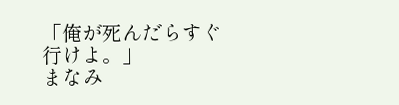「俺が死んだらすぐ行けよ。」
まなみ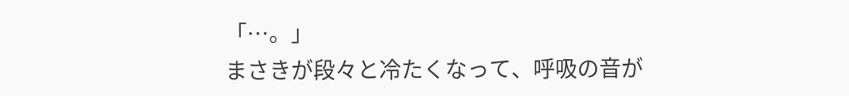「…。」
まさきが段々と冷たくなって、呼吸の音が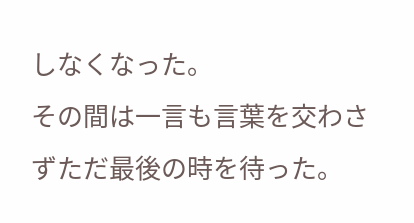しなくなった。
その間は一言も言葉を交わさずただ最後の時を待った。